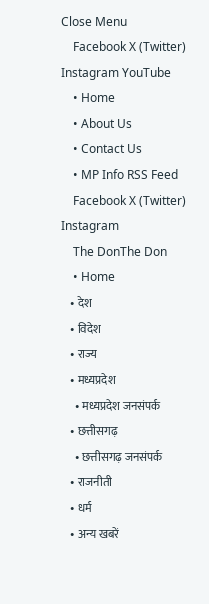Close Menu
    Facebook X (Twitter) Instagram YouTube
    • Home
    • About Us
    • Contact Us
    • MP Info RSS Feed
    Facebook X (Twitter) Instagram
    The DonThe Don
    • Home
    • देश
    • विदेश
    • राज्य
    • मध्यप्रदेश
      • मध्यप्रदेश जनसंपर्क
    • छत्तीसगढ़
      • छत्तीसगढ़ जनसंपर्क
    • राजनीती
    • धर्म
    • अन्य खबरें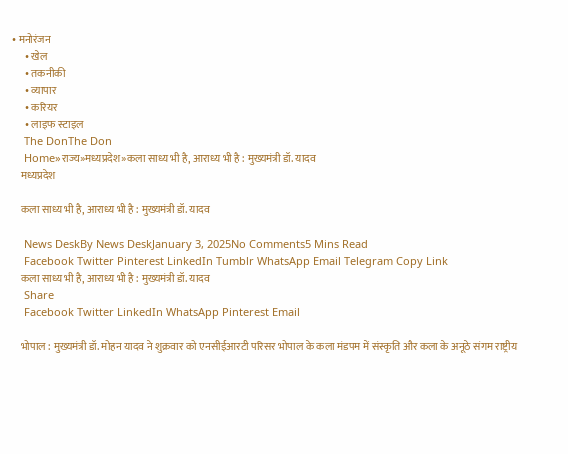• मनोरंजन
      • खेल
      • तकनीकी
      • व्यापार
      • करियर
      • लाइफ स्टाइल
    The DonThe Don
    Home»राज्य»मध्यप्रदेश»कला साध्य भी है, आराध्य भी है : मुख्यमंत्री डॉ. यादव
    मध्यप्रदेश

    कला साध्य भी है, आराध्य भी है : मुख्यमंत्री डॉ. यादव

    News DeskBy News DeskJanuary 3, 2025No Comments5 Mins Read
    Facebook Twitter Pinterest LinkedIn Tumblr WhatsApp Email Telegram Copy Link
    कला साध्य भी है, आराध्य भी है : मुख्यमंत्री डॉ. यादव
    Share
    Facebook Twitter LinkedIn WhatsApp Pinterest Email

    भोपाल : मुख्यमंत्री डॉ. मोहन यादव ने शुक्रवार को एनसीईआरटी परिसर भोपाल के कला मंडपम में संस्कृति और कला के अनूठे संगम राष्ट्रीय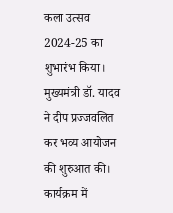कला उत्सव 2024-25 का शुभारंभ किया। मुख्यमंत्री डॉ. यादव ने दीप प्रज्जवलित कर भव्य आयोजन की शुरुआत की। कार्यक्रम में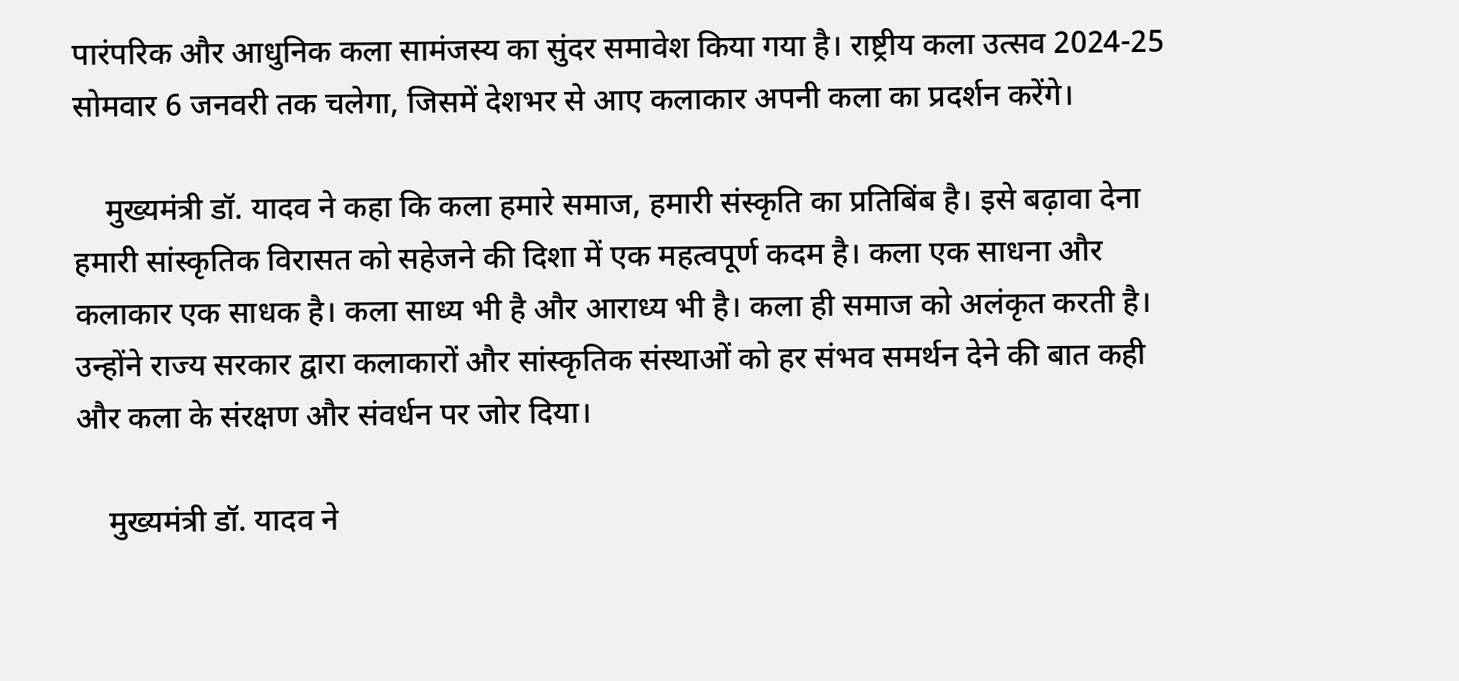पारंपरिक और आधुनिक कला सामंजस्य का सुंदर समावेश किया गया है। राष्ट्रीय कला उत्सव 2024-25 सोमवार 6 जनवरी तक चलेगा, जिसमें देशभर से आए कलाकार अपनी कला का प्रदर्शन करेंगे।

    मुख्यमंत्री डॉ. यादव ने कहा कि कला हमारे समाज, हमारी संस्कृति का प्रतिबिंब है। इसे बढ़ावा देना हमारी सांस्कृतिक विरासत को सहेजने की दिशा में एक महत्वपूर्ण कदम है। कला एक साधना और कलाकार एक साधक है। कला साध्य भी है और आराध्य भी है। कला ही समाज को अलंकृत करती है। उन्होंने राज्य सरकार द्वारा कलाकारों और सांस्कृतिक संस्थाओं को हर संभव समर्थन देने की बात कही और कला के संरक्षण और संवर्धन पर जोर दिया।

    मुख्यमंत्री डॉ. यादव ने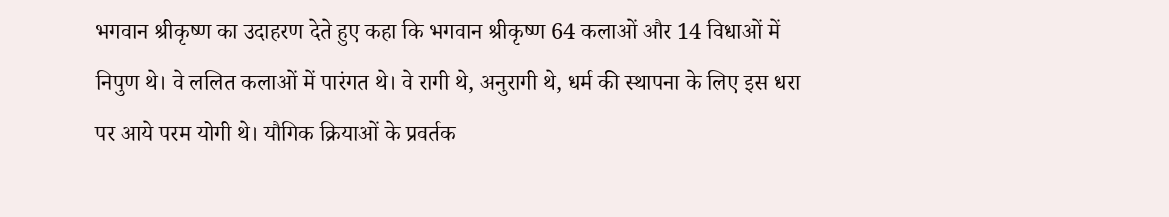भगवान श्रीकृष्ण का उदाहरण देते हुए कहा कि भगवान श्रीकृष्ण 64 कलाओं और 14 विधाओं में निपुण थे। वे ललित कलाओं में पारंगत थे। वे रागी थे, अनुरागी थे, धर्म की स्थापना के लिए इस धरा पर आये परम योगी थे। यौगिक क्रियाओं के प्रवर्तक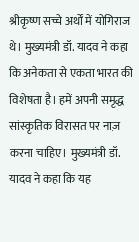श्रीकृष्ण सच्चे अर्थों में योगिराज थे। मुख्यमंत्री डॉ. यादव ने कहा कि अनेकता से एकता भारत की विशेषता है। हमें अपनी समृद्ध सांस्कृतिक विरासत पर नाज़ करना चाहिए। मुख्यमंत्री डॉ. यादव ने कहा कि यह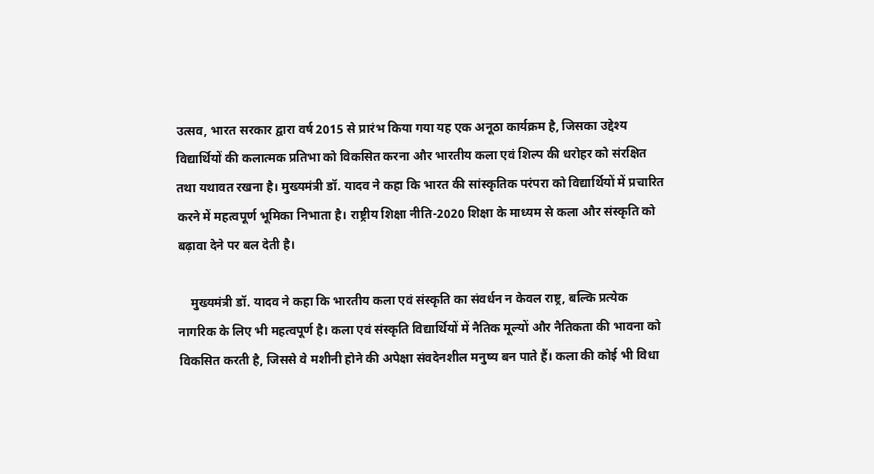उत्सव, भारत सरकार द्वारा वर्ष 2015 से प्रारंभ किया गया यह एक अनूठा कार्यक्रम है, जिसका उद्देश्य विद्यार्थियों की कलात्मक प्रतिभा को विकसित करना और भारतीय कला एवं शिल्प की धरोहर को संरक्षित तथा यथावत रखना है। मुख्यमंत्री डॉ. यादव ने कहा कि भारत की सांस्कृतिक परंपरा को विद्यार्थियों में प्रचारित करने में महत्वपूर्ण भूमिका निभाता है। राष्ट्रीय शिक्षा नीति-2020 शिक्षा के माध्यम से कला और संस्कृति को बढ़ावा देने पर बल देती है।

    मुख्यमंत्री डॉ. यादव ने कहा कि भारतीय कला एवं संस्कृति का संवर्धन न केवल राष्ट्र, बल्कि प्रत्येक नागरिक के लिए भी महत्वपूर्ण है। कला एवं संस्कृति विद्यार्थियों में नैतिक मूल्यों और नैतिकता की भावना को विकसित करती है, जिससे वे मशीनी होने की अपेक्षा संवदेनशील मनुष्य बन पाते हैं। कला की कोई भी विधा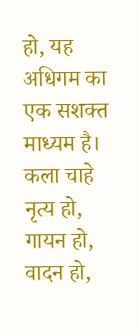हो, यह अधिगम का एक सशक्त माध्यम है। कला चाहे नृत्य हो, गायन हो, वादन हो,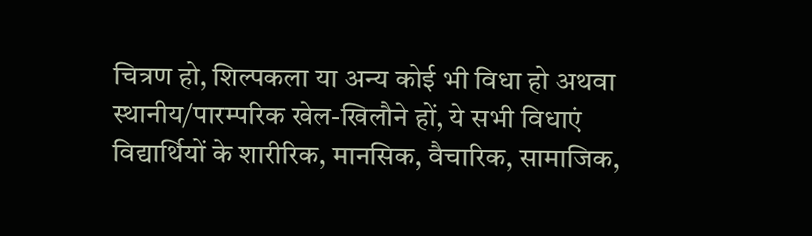चित्रण हो, शिल्पकला या अन्य कोई भी विधा हो अथवा स्थानीय/पारम्परिक खेल-खिलौने हों, ये सभी विधाएं विद्यार्थियों के शारीरिक, मानसिक, वैचारिक, सामाजिक,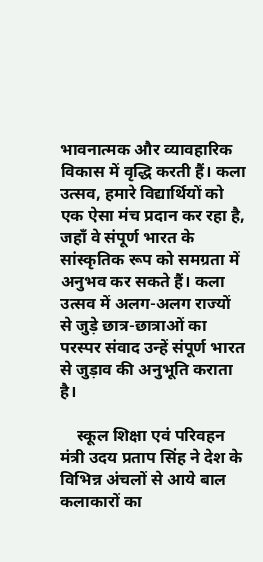भावनात्मक और व्यावहारिक विकास में वृद्धि करती हैं। कला उत्सव, हमारे विद्यार्थियों को एक ऐसा मंच प्रदान कर रहा है, जहाँ वे संपूर्ण भारत के सांस्कृतिक रूप को समग्रता में अनुभव कर सकते हैं। कला उत्सव में अलग-अलग राज्यों से जुड़े छात्र-छात्राओं का परस्पर संवाद उन्हें संपूर्ण भारत से जुड़ाव की अनुभूति कराता है।

    स्कूल शिक्षा एवं परिवहन मंत्री उदय प्रताप सिंह ने देश के विभिन्न अंचलों से आये बाल कलाकारों का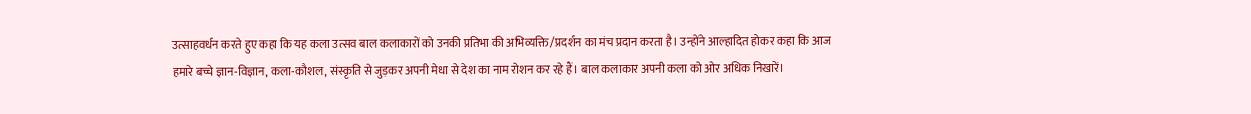उत्साहवर्धन करते हुए कहा कि यह कला उत्सव बाल कलाकारों को उनकी प्रतिभा की अभिव्यक्ति/प्रदर्शन का मंच प्रदान करता है। उन्होंने आल्हादित होकर कहा कि आज हमारे बच्चे ज्ञान-विज्ञान, कला-कौशल, संस्कृति से जुड़कर अपनी मेधा से देश का नाम रोशन कर रहे हैं। बाल कलाकार अपनी कला को ओर अधिक निखारें।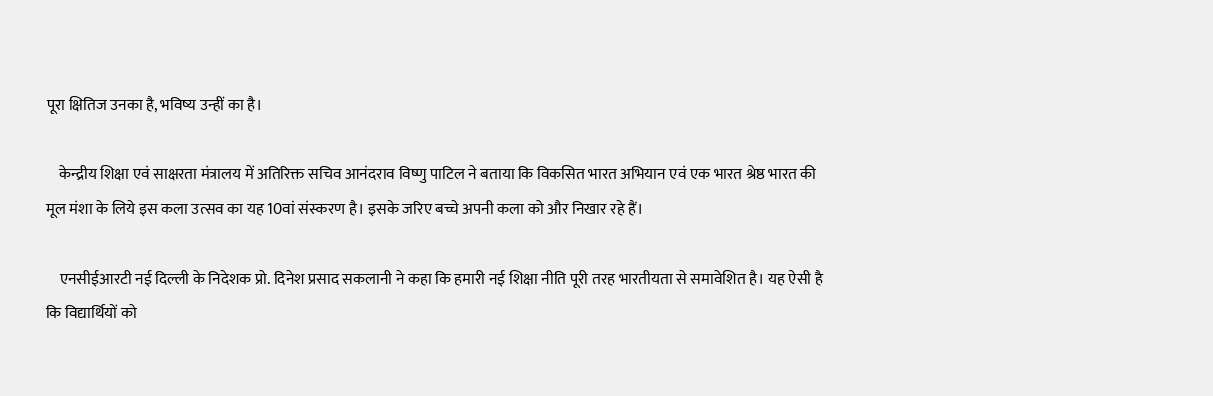पूरा क्षितिज उनका है, भविष्य उन्हीं का है।

    केन्द्रीय शिक्षा एवं साक्षरता मंत्रालय में अतिरिक्त सचिव आनंदराव विष्णु पाटिल ने बताया कि विकसित भारत अभियान एवं एक भारत श्रेष्ठ भारत की मूल मंशा के लिये इस कला उत्सव का यह 10वां संस्करण है। इसके जरिए बच्चे अपनी कला को और निखार रहे हैं।

    एनसीईआरटी नई दिल्ली के निदेशक प्रो. दिनेश प्रसाद सकलानी ने कहा कि हमारी नई शिक्षा नीति पूरी तरह भारतीयता से समावेशित है। यह ऐसी है कि विद्यार्थियों को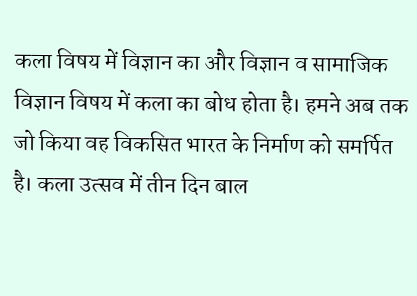कला विषय में विज्ञान का और विज्ञान व सामाजिक विज्ञान विषय में कला का बोध होता है। हमने अब तक जो किया वह विकसित भारत के निर्माण को समर्पित है। कला उत्सव में तीन दिन बाल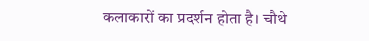कलाकारों का प्रदर्शन होता है। चौथे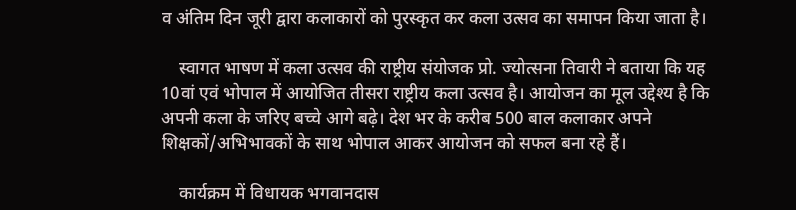व अंतिम दिन जूरी द्वारा कलाकारों को पुरस्कृत कर कला उत्सव का समापन किया जाता है।

    स्वागत भाषण में कला उत्सव की राष्ट्रीय संयोजक प्रो. ज्योत्सना तिवारी ने बताया कि यह 10वां एवं भोपाल में आयोजित तीसरा राष्ट्रीय कला उत्सव है। आयोजन का मूल उद्देश्य है कि अपनी कला के जरिए बच्चे आगे बढ़े। देश भर के करीब 500 बाल कलाकार अपने शिक्षकों/अभिभावकों के साथ भोपाल आकर आयोजन को सफल बना रहे हैं।

    कार्यक्रम में विधायक भगवानदास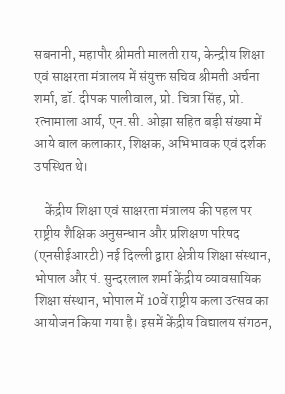सबनानी, महापौर श्रीमती मालती राय, केन्द्रीय शिक्षा एवं साक्षरता मंत्रालय में संयुक्त सचिव श्रीमती अर्चना शर्मा, डॉ. दीपक पालीवाल, प्रो. चित्रा सिंह, प्रो. रत्नामाला आर्य, एन.सी. ओझा सहित बड़ी संख्या में आये बाल कलाकार, शिक्षक, अभिभावक एवं दर्शक उपस्थित थे।

    केंद्रीय शिक्षा एवं साक्षरता मंत्रालय की पहल पर राष्ट्रीय शैक्षिक अनुसन्धान और प्रशिक्षण परिषद (एनसीईआरटी) नई दिल्ली द्वारा क्षेत्रीय शिक्षा संस्थान, भोपाल और पं. सुन्दरलाल शर्मा केंद्रीय व्यावसायिक शिक्षा संस्थान, भोपाल में 10वें राष्ट्रीय कला उत्सव का आयोजन किया गया है। इसमें केंद्रीय विद्यालय संगठन,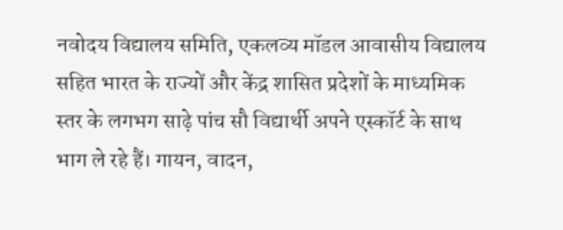नवोदय विद्यालय समिति, एकलव्य मॉडल आवासीय विद्यालय सहित भारत के राज्यों और केंद्र शासित प्रदेशों के माध्यमिक स्तर के लगभग साढ़े पांच सौ विद्यार्थी अपने एस्कॉर्ट के साथ भाग ले रहे हैं। गायन, वादन,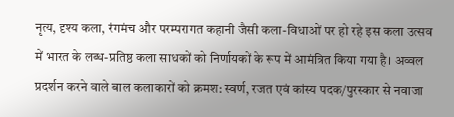नृत्य, दृश्य कला, रंगमंच और परम्परागत कहानी जैसी कला-विधाओं पर हो रहे इस कला उत्सव में भारत के लब्ध-प्रतिष्ठ कला साधकों को निर्णायकों के रूप में आमंत्रित किया गया है। अव्वल प्रदर्शन करने वाले बाल कलाकारों को क्रमश: स्वर्ण, रजत एवं कांस्य पदक/पुरस्कार से नवाजा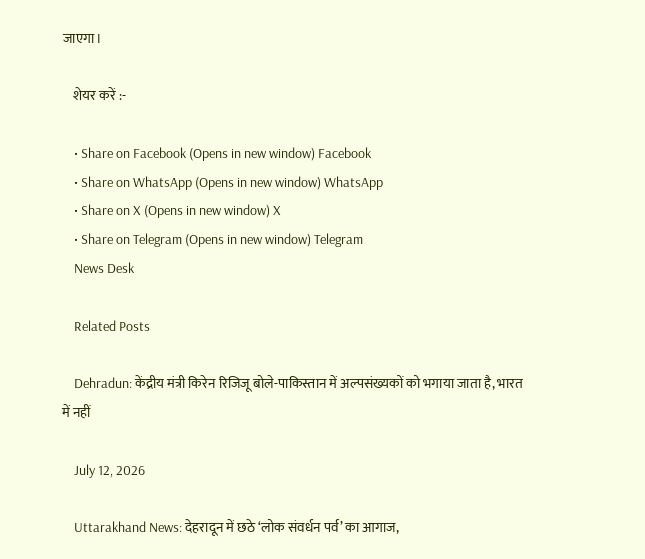जाएगा।

    शेयर करें :-

    • Share on Facebook (Opens in new window) Facebook
    • Share on WhatsApp (Opens in new window) WhatsApp
    • Share on X (Opens in new window) X
    • Share on Telegram (Opens in new window) Telegram
    News Desk

    Related Posts

    Dehradun: केंद्रीय मंत्री किरेन रिजिजू बोले-पाकिस्तान में अल्पसंख्यकों को भगाया जाता है, भारत में नहीं

    July 12, 2026

    Uttarakhand News: देहरादून में छठे ‘लोक संवर्धन पर्व’ का आगाज,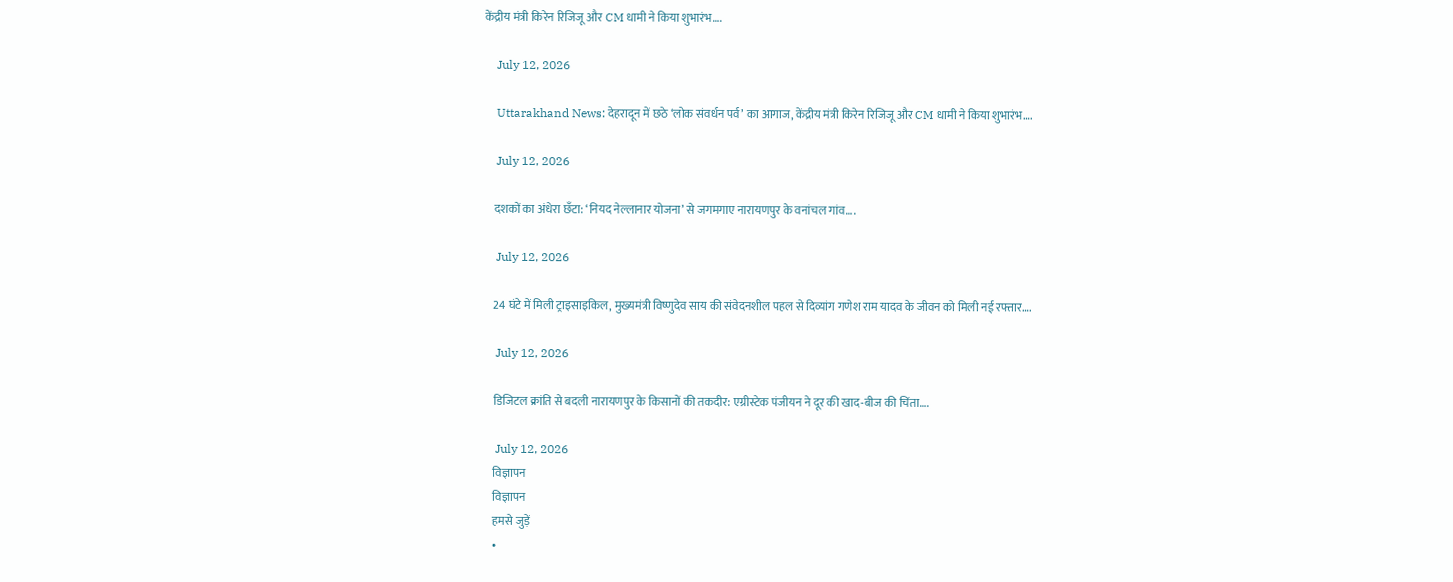केंद्रीय मंत्री किरेन रिजिजू और CM धामी ने किया शुभारंभ….

    July 12, 2026

    Uttarakhand News: देहरादून में छठे ‘लोक संवर्धन पर्व’ का आगाज, केंद्रीय मंत्री किरेन रिजिजू और CM धामी ने किया शुभारंभ….

    July 12, 2026

    दशकों का अंधेरा छँटा: ‘नियद नेल्लानार योजना’ से जगमगाए नारायणपुर के वनांचल गांव….

    July 12, 2026

    24 घंटे में मिली ट्राइसाइकिल, मुख्यमंत्री विष्णुदेव साय की संवेदनशील पहल से दिव्यांग गणेश राम यादव के जीवन को मिली नई रफ्तार….

    July 12, 2026

    डिजिटल क्रांति से बदली नारायणपुर के किसानों की तकदीर: एग्रीस्टेक पंजीयन ने दूर की खाद-बीज की चिंता….

    July 12, 2026
    विज्ञापन
    विज्ञापन
    हमसे जुड़ें
    •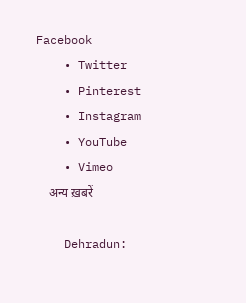Facebook
    • Twitter
    • Pinterest
    • Instagram
    • YouTube
    • Vimeo
    अन्य ख़बरें

    Dehradun: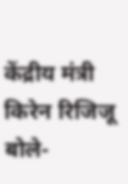केंद्रीय मंत्री किरेन रिजिजू बोले-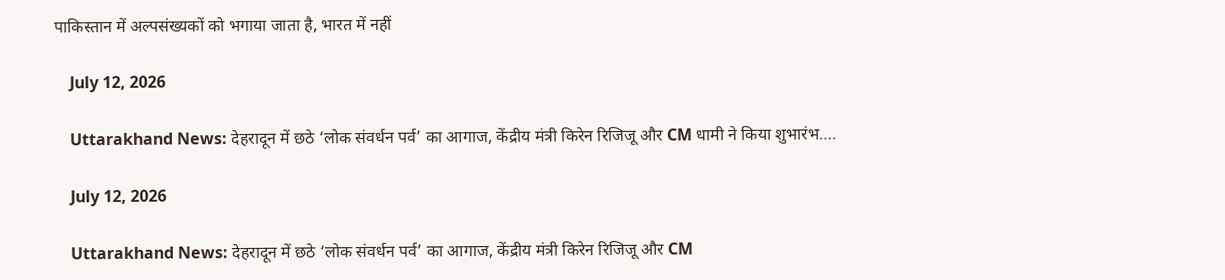पाकिस्तान में अल्पसंख्यकों को भगाया जाता है, भारत में नहीं

    July 12, 2026

    Uttarakhand News: देहरादून में छठे ‘लोक संवर्धन पर्व’ का आगाज, केंद्रीय मंत्री किरेन रिजिजू और CM धामी ने किया शुभारंभ….

    July 12, 2026

    Uttarakhand News: देहरादून में छठे ‘लोक संवर्धन पर्व’ का आगाज, केंद्रीय मंत्री किरेन रिजिजू और CM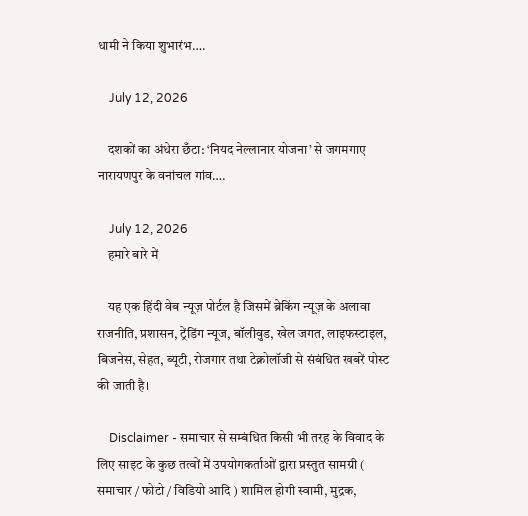धामी ने किया शुभारंभ….

    July 12, 2026

    दशकों का अंधेरा छँटा: ‘नियद नेल्लानार योजना’ से जगमगाए नारायणपुर के वनांचल गांव….

    July 12, 2026
    हमारे बारे में

    यह एक हिंदी वेब न्यूज़ पोर्टल है जिसमें ब्रेकिंग न्यूज़ के अलावा राजनीति, प्रशासन, ट्रेंडिंग न्यूज, बॉलीवुड, खेल जगत, लाइफस्टाइल, बिजनेस, सेहत, ब्यूटी, रोजगार तथा टेक्नोलॉजी से संबंधित खबरें पोस्ट की जाती है।

    Disclaimer - समाचार से सम्बंधित किसी भी तरह के विवाद के लिए साइट के कुछ तत्वों में उपयोगकर्ताओं द्वारा प्रस्तुत सामग्री ( समाचार / फोटो / विडियो आदि ) शामिल होगी स्वामी, मुद्रक,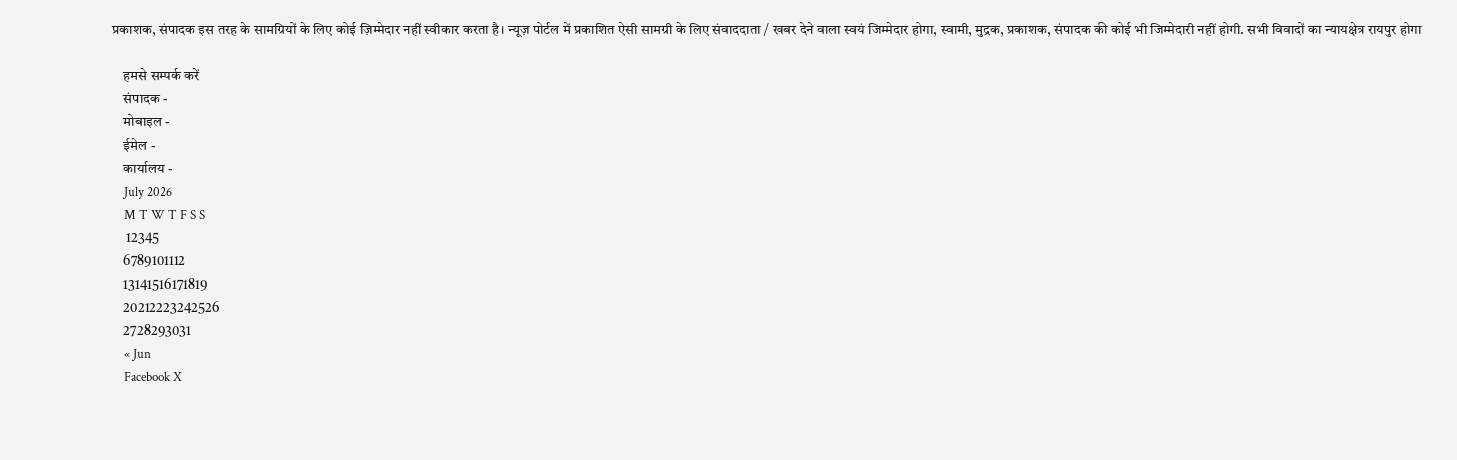प्रकाशक, संपादक इस तरह के सामग्रियों के लिए कोई ज़िम्मेदार नहीं स्वीकार करता है। न्यूज़ पोर्टल में प्रकाशित ऐसी सामग्री के लिए संवाददाता / खबर देने वाला स्वयं जिम्मेदार होगा, स्वामी, मुद्रक, प्रकाशक, संपादक की कोई भी जिम्मेदारी नहीं होगी. सभी विवादों का न्यायक्षेत्र रायपुर होगा

    हमसे सम्पर्क करें
    संपादक -
    मोबाइल -
    ईमेल -
    कार्यालय -
    July 2026
    M T W T F S S
     12345
    6789101112
    13141516171819
    20212223242526
    2728293031
    « Jun
    Facebook X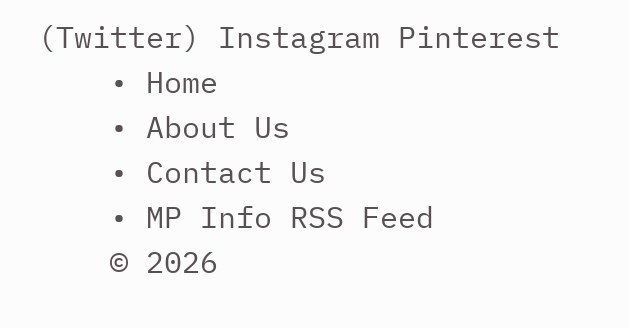(Twitter) Instagram Pinterest
    • Home
    • About Us
    • Contact Us
    • MP Info RSS Feed
    © 2026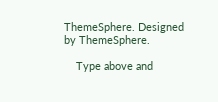ThemeSphere. Designed by ThemeSphere.

    Type above and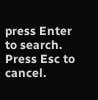press Enter to search. Press Esc to cancel.